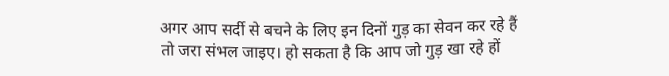अगर आप सर्दी से बचने के लिए इन दिनों गुड़ का सेवन कर रहे हैं तो जरा संभल जाइए। हो सकता है कि आप जो गुड़ खा रहे हों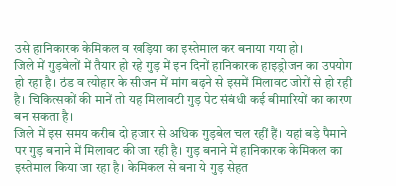उसे हानिकारक केमिकल व खड़िया का इस्तेमाल कर बनाया गया हो।
जिले में गुड़बेलों में तैयार हो रहे गुड़ में इन दिनों हानिकारक हाइड्रोजन का उपयोग हो रहा है। ठंड व त्योहार के सीजन में मांग बढ़ने से इसमें मिलावट जोरों से हो रही है। चिकित्सकों की मानें तो यह मिलावटी गुड़ पेट संबंधी कई बीमारियों का कारण बन सकता है।
जिले में इस समय करीब दो हजार से अधिक गुड़बेल चल रहीं हैं। यहां बड़े पैमाने पर गुड़ बनाने में मिलावट की जा रही है। गुड़ बनाने में हानिकारक केमिकल का इस्तेमाल किया जा रहा है। केमिकल से बना ये गुड़ सेहत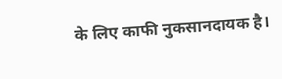के लिए काफी नुकसानदायक है।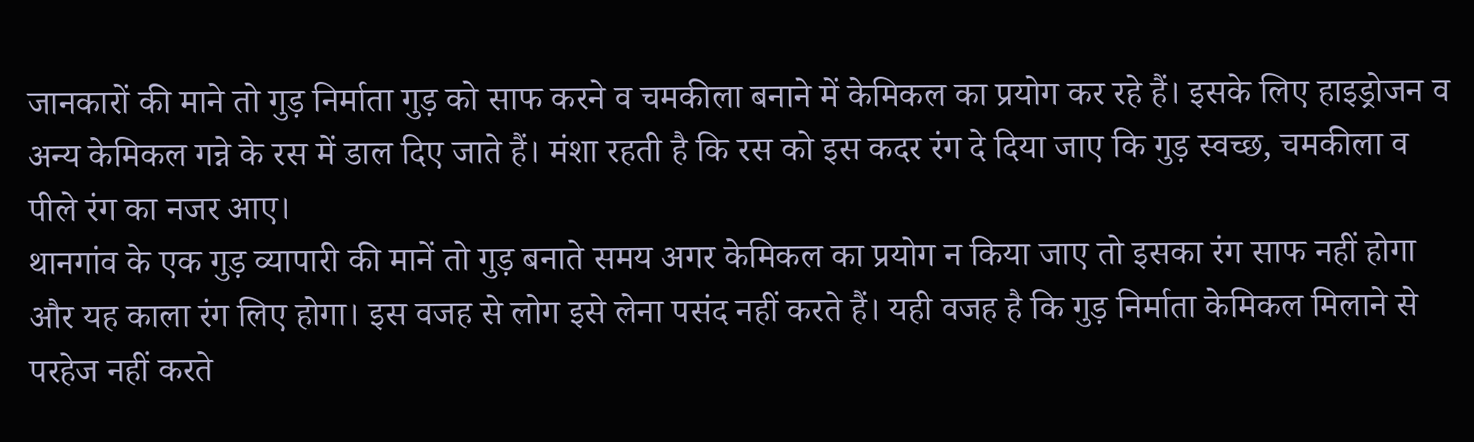जानकारों की माने तो गुड़ निर्माता गुड़ को साफ करने व चमकीला बनाने में केमिकल का प्रयोग कर रहे हैं। इसके लिए हाइड्रोजन व अन्य केमिकल गन्ने के रस में डाल दिए जाते हैं। मंशा रहती है कि रस को इस कदर रंग दे दिया जाए कि गुड़ स्वच्छ, चमकीला व पीले रंग का नजर आए।
थानगांव के एक गुड़ व्यापारी की मानें तो गुड़ बनाते समय अगर केमिकल का प्रयोग न किया जाए तो इसका रंग साफ नहीं होगा और यह काला रंग लिए होगा। इस वजह से लोग इसे लेना पसंद नहीं करते हैं। यही वजह है कि गुड़ निर्माता केमिकल मिलाने से परहेज नहीं करते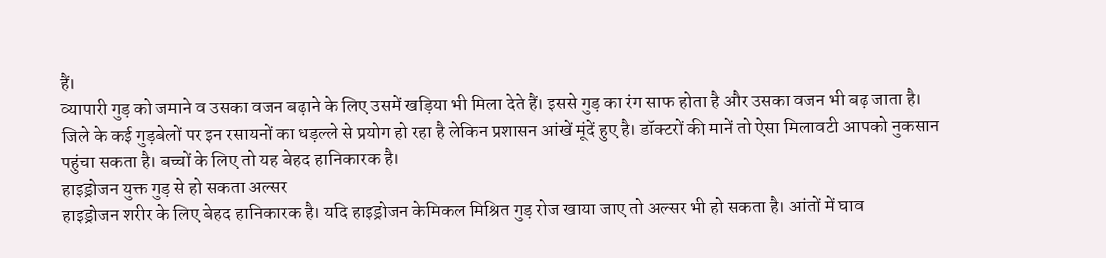हैं।
व्यापारी गुड़ को जमाने व उसका वजन बढ़ाने के लिए उसमें खड़िया भी मिला देते हैं। इससे गुड़ का रंग साफ होता है और उसका वजन भी बढ़ जाता है। जिले के कई गुड़बेलों पर इन रसायनों का धड़ल्ले से प्रयोग हो रहा है लेकिन प्रशासन आंखें मूंदें हुए है। डॉक्टरों की मानें तो ऐसा मिलावटी आपको नुकसान पहुंचा सकता है। बच्चों के लिए तो यह बेहद हानिकारक है।
हाइड्रोजन युक्त गुड़ से हो सकता अल्सर
हाइड्रोजन शरीर के लिए बेहद हानिकारक है। यदि हाइड्रोजन केमिकल मिश्रित गुड़ रोज खाया जाए तो अल्सर भी हो सकता है। आंतों में घाव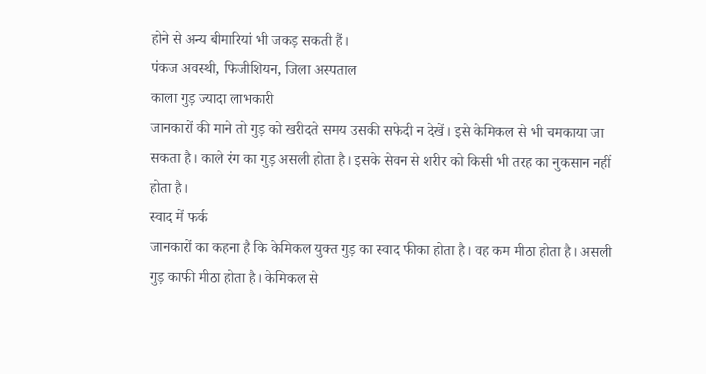होने से अन्य बीमारियां भी जकड़ सकती हैं।
पंकज अवस्थी, फिजीशियन, जिला अस्पताल
काला गुड़ ज्यादा लाभकारी
जानकारों की माने तो गुड़ को खरीदते समय उसकी सफेदी न देखें। इसे केमिकल से भी चमकाया जा सकता है। काले रंग का गुड़ असली होता है। इसके सेवन से शरीर को किसी भी तरह का नुकसान नहीं होता है।
स्वाद में फर्क
जानकारों का कहना है कि केमिकल युक्त गुड़ का स्वाद फीका होता है। वह कम मीठा होता है। असली गुड़ काफी मीठा होता है। केमिकल से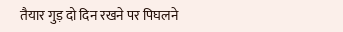तैयार गुड़ दो दिन रखने पर पिघलने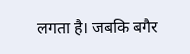लगता है। जबकि बगैर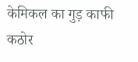केमिकल का गुड़ काफी कठोर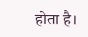होता है।